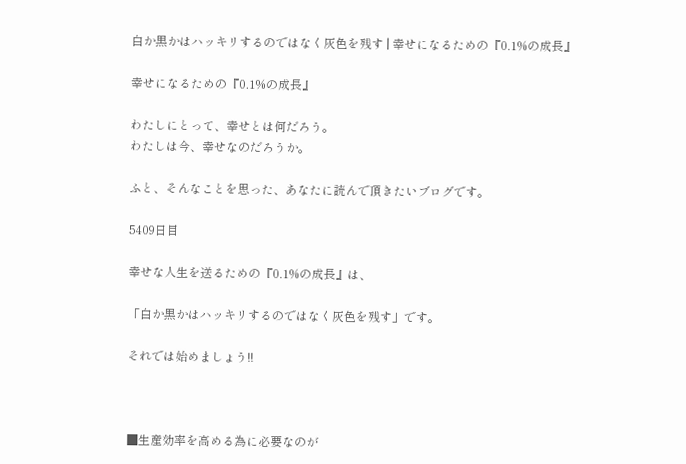白か黒かはハッキリするのではなく灰色を残す | 幸せになるための『0.1%の成長』

幸せになるための『0.1%の成長』

わたしにとって、幸せとは何だろう。
わたしは今、幸せなのだろうか。

ふと、そんなことを思った、あなたに読んで頂きたいブログです。

5409日目

幸せな人生を送るための『0.1%の成長』は、

「白か黒かはハッキリするのではなく灰色を残す」です。

それでは始めましょう!!



■生産効率を高める為に必要なのが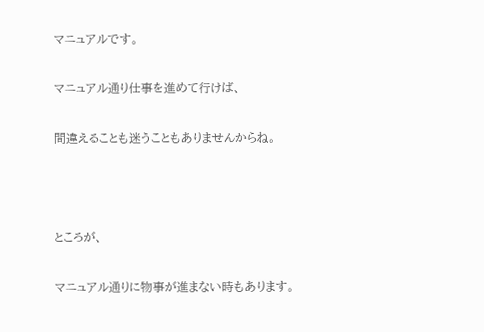マニュアルです。

マニュアル通り仕事を進めて行けば、

間違えることも迷うこともありませんからね。



ところが、

マニュアル通りに物事が進まない時もあります。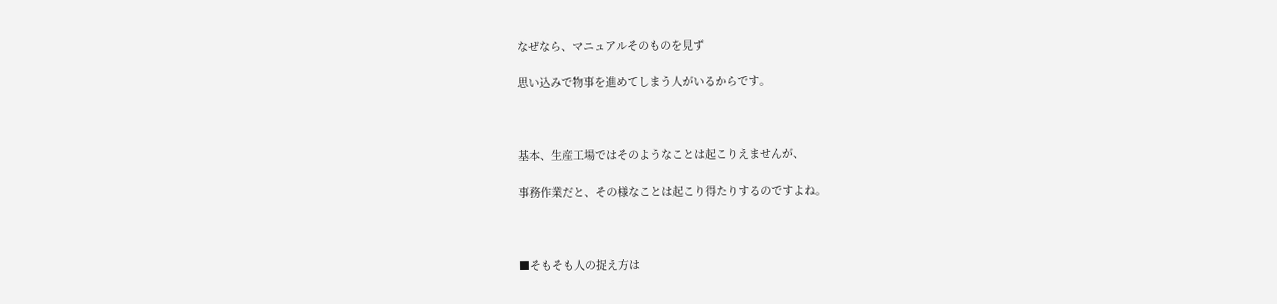なぜなら、マニュアルそのものを見ず

思い込みで物事を進めてしまう人がいるからです。



基本、生産工場ではそのようなことは起こりえませんが、

事務作業だと、その様なことは起こり得たりするのですよね。



■そもそも人の捉え方は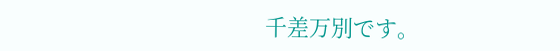千差万別です。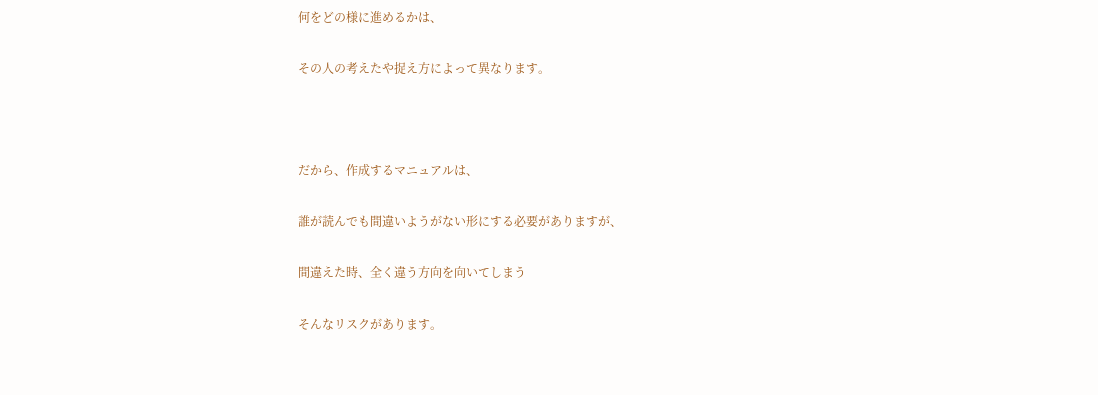何をどの様に進めるかは、

その人の考えたや捉え方によって異なります。



だから、作成するマニュアルは、

誰が読んでも間違いようがない形にする必要がありますが、

間違えた時、全く違う方向を向いてしまう

そんなリスクがあります。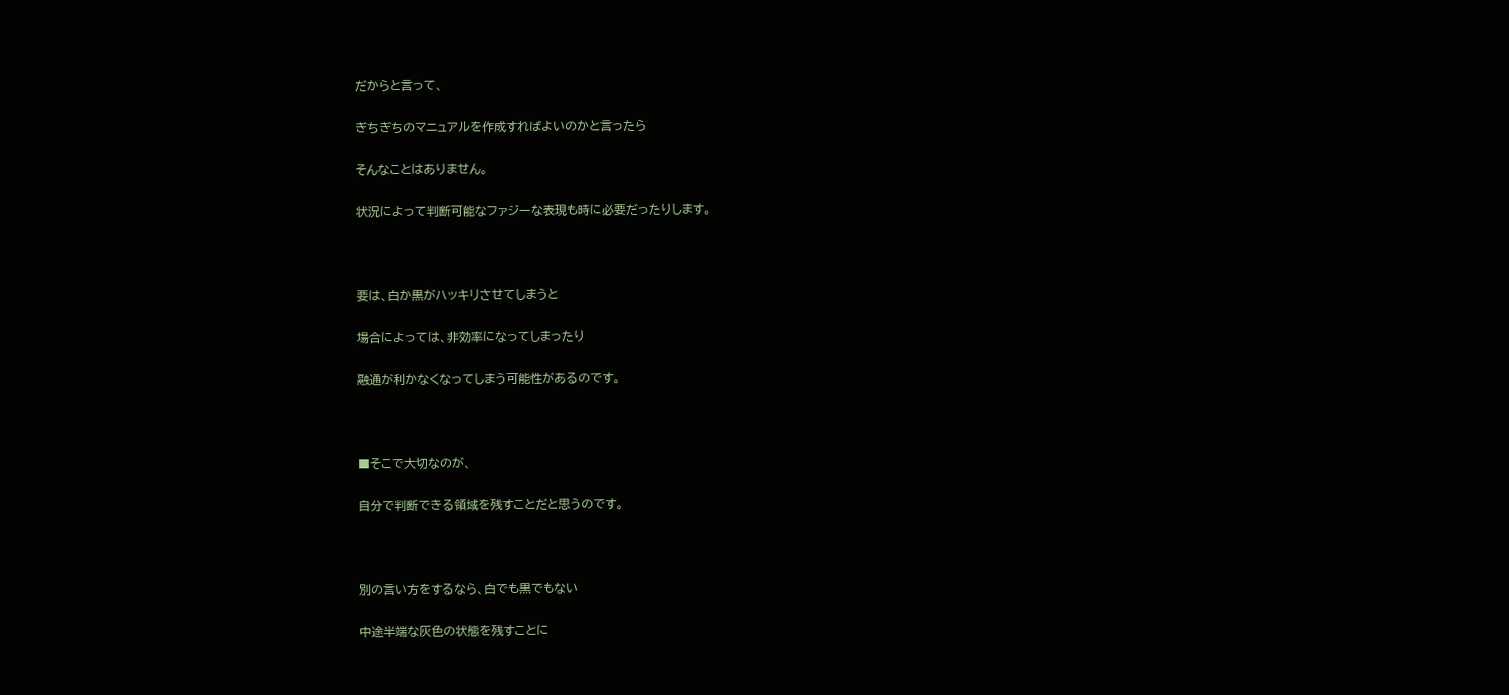だからと言って、

ぎちぎちのマニュアルを作成すればよいのかと言ったら

そんなことはありません。

状況によって判断可能なファジーな表現も時に必要だったりします。



要は、白か黒がハッキリさせてしまうと

場合によっては、非効率になってしまったり

融通が利かなくなってしまう可能性があるのです。



■そこで大切なのが、

自分で判断できる領域を残すことだと思うのです。



別の言い方をするなら、白でも黒でもない

中途半端な灰色の状態を残すことに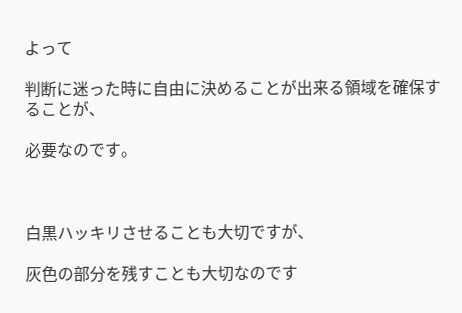よって

判断に迷った時に自由に決めることが出来る領域を確保することが、

必要なのです。



白黒ハッキリさせることも大切ですが、

灰色の部分を残すことも大切なのです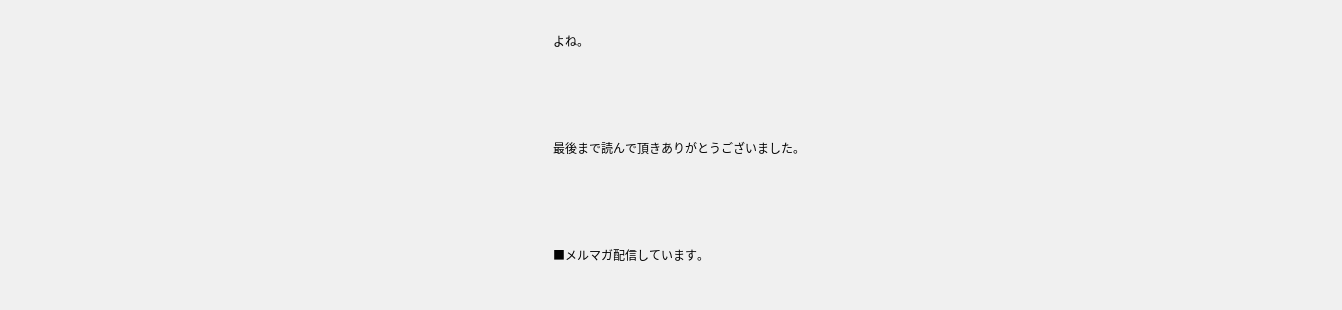よね。



最後まで読んで頂きありがとうございました。



■メルマガ配信しています。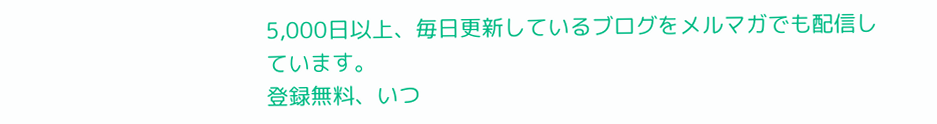5,000日以上、毎日更新しているブログをメルマガでも配信しています。
登録無料、いつ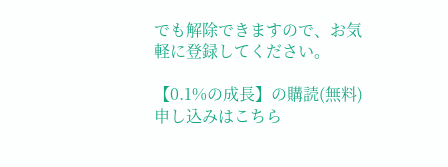でも解除できますので、お気軽に登録してください。

【0.1%の成長】の購読(無料)申し込みはこちら